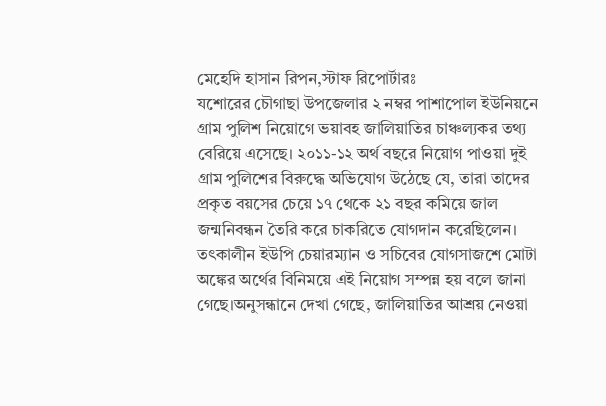মেহেদি হাসান রিপন,স্টাফ রিপোর্টারঃ
যশোরের চৌগাছা উপজেলার ২ নম্বর পাশাপোল ইউনিয়নে গ্রাম পুলিশ নিয়োগে ভয়াবহ জালিয়াতির চাঞ্চল্যকর তথ্য বেরিয়ে এসেছে। ২০১১-১২ অর্থ বছরে নিয়োগ পাওয়া দুই গ্রাম পুলিশের বিরুদ্ধে অভিযোগ উঠেছে যে, তারা তাদের প্রকৃত বয়সের চেয়ে ১৭ থেকে ২১ বছর কমিয়ে জাল জন্মনিবন্ধন তৈরি করে চাকরিতে যোগদান করেছিলেন। তৎকালীন ইউপি চেয়ারম্যান ও সচিবের যোগসাজশে মোটা অঙ্কের অর্থের বিনিময়ে এই নিয়োগ সম্পন্ন হয় বলে জানা গেছে।অনুসন্ধানে দেখা গেছে, জালিয়াতির আশ্রয় নেওয়া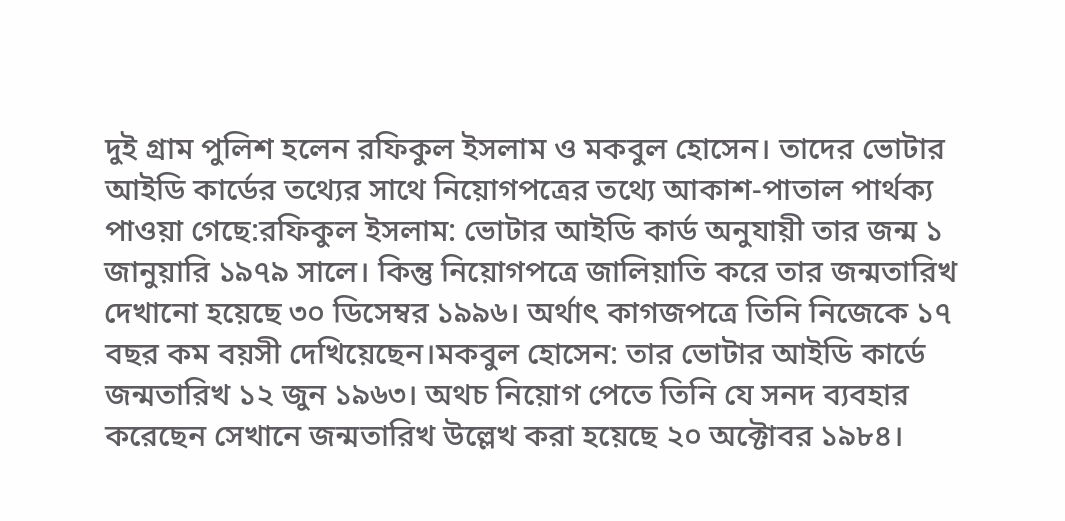দুই গ্রাম পুলিশ হলেন রফিকুল ইসলাম ও মকবুল হোসেন। তাদের ভোটার আইডি কার্ডের তথ্যের সাথে নিয়োগপত্রের তথ্যে আকাশ-পাতাল পার্থক্য পাওয়া গেছে:রফিকুল ইসলাম: ভোটার আইডি কার্ড অনুযায়ী তার জন্ম ১ জানুয়ারি ১৯৭৯ সালে। কিন্তু নিয়োগপত্রে জালিয়াতি করে তার জন্মতারিখ দেখানো হয়েছে ৩০ ডিসেম্বর ১৯৯৬। অর্থাৎ কাগজপত্রে তিনি নিজেকে ১৭ বছর কম বয়সী দেখিয়েছেন।মকবুল হোসেন: তার ভোটার আইডি কার্ডে জন্মতারিখ ১২ জুন ১৯৬৩। অথচ নিয়োগ পেতে তিনি যে সনদ ব্যবহার করেছেন সেখানে জন্মতারিখ উল্লেখ করা হয়েছে ২০ অক্টোবর ১৯৮৪।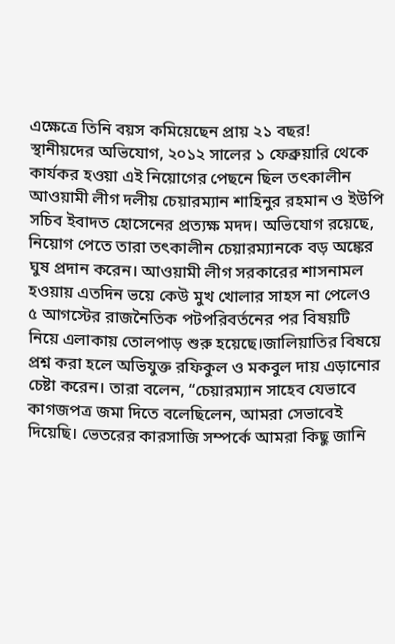এক্ষেত্রে তিনি বয়স কমিয়েছেন প্রায় ২১ বছর!
স্থানীয়দের অভিযোগ, ২০১২ সালের ১ ফেব্রুয়ারি থেকে কার্যকর হওয়া এই নিয়োগের পেছনে ছিল তৎকালীন আওয়ামী লীগ দলীয় চেয়ারম্যান শাহিনুর রহমান ও ইউপি সচিব ইবাদত হোসেনের প্রত্যক্ষ মদদ। অভিযোগ রয়েছে, নিয়োগ পেতে তারা তৎকালীন চেয়ারম্যানকে বড় অঙ্কের ঘুষ প্রদান করেন। আওয়ামী লীগ সরকারের শাসনামল হওয়ায় এতদিন ভয়ে কেউ মুখ খোলার সাহস না পেলেও ৫ আগস্টের রাজনৈতিক পটপরিবর্তনের পর বিষয়টি নিয়ে এলাকায় তোলপাড় শুরু হয়েছে।জালিয়াতির বিষয়ে প্রশ্ন করা হলে অভিযুক্ত রফিকুল ও মকবুল দায় এড়ানোর চেষ্টা করেন। তারা বলেন, “চেয়ারম্যান সাহেব যেভাবে কাগজপত্র জমা দিতে বলেছিলেন, আমরা সেভাবেই দিয়েছি। ভেতরের কারসাজি সম্পর্কে আমরা কিছু জানি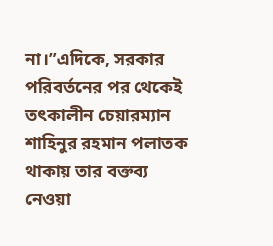না।”এদিকে, সরকার পরিবর্তনের পর থেকেই তৎকালীন চেয়ারম্যান শাহিনুর রহমান পলাতক থাকায় তার বক্তব্য নেওয়া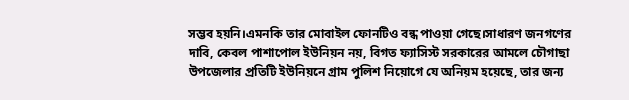সম্ভব হয়নি।এমনকি তার মোবাইল ফোনটিও বন্ধ পাওয়া গেছে।সাধারণ জনগণের দাবি, কেবল পাশাপোল ইউনিয়ন নয়, বিগত ফ্যাসিস্ট সরকারের আমলে চৌগাছা উপজেলার প্রতিটি ইউনিয়নে গ্রাম পুলিশ নিয়োগে যে অনিয়ম হয়েছে, তার জন্য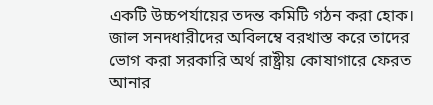একটি উচ্চপর্যায়ের তদন্ত কমিটি গঠন করা হোক। জাল সনদধারীদের অবিলম্বে বরখাস্ত করে তাদের ভোগ করা সরকারি অর্থ রাষ্ট্রীয় কোষাগারে ফেরত আনার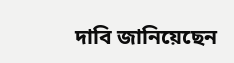দাবি জানিয়েছেন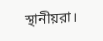স্থানীয়রা।